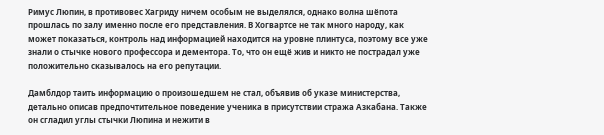Римус Люпин, в противовес Хагриду ничем особым не выделялся, однако волна шёпота прошлась по залу именно после его представления. В Хогвартсе не так много народу, как может показаться, контроль над информацией находится на уровне плинтуса, поэтому все уже знали о стычке нового профессора и дементора. То, что он ещё жив и никто не пострадал уже положительно сказывалось на его репутации.

Дамблдор таить информацию о произошедшем не стал, объявив об указе министерства, детально описав предпочтительное поведение ученика в присутствии стража Азкабана. Также он сгладил углы стычки Люпина и нежити в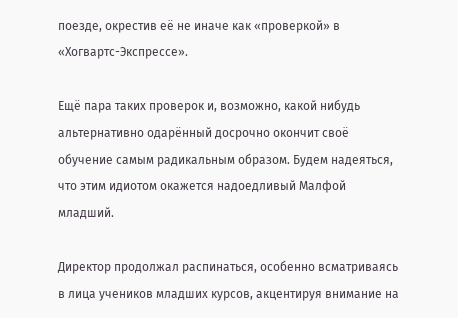поезде, окрестив её не иначе как «проверкой» в «Хогвартс-Экспрессе».

Ещё пара таких проверок и, возможно, какой нибудь альтернативно одарённый досрочно окончит своё обучение самым радикальным образом. Будем надеяться, что этим идиотом окажется надоедливый Малфой младший.

Директор продолжал распинаться, особенно всматриваясь в лица учеников младших курсов, акцентируя внимание на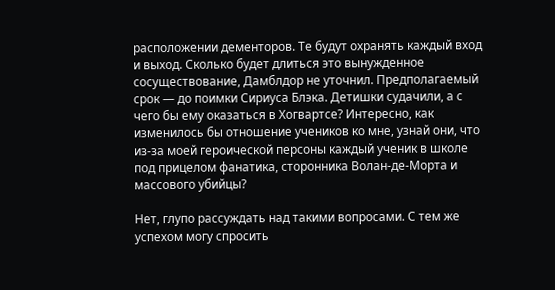расположении дементоров. Те будут охранять каждый вход и выход. Сколько будет длиться это вынужденное сосуществование, Дамблдор не уточнил. Предполагаемый срок — до поимки Сириуса Блэка. Детишки судачили, а с чего бы ему оказаться в Хогвартсе? Интересно, как изменилось бы отношение учеников ко мне, узнай они, что из-за моей героической персоны каждый ученик в школе под прицелом фанатика, сторонника Волан-де-Морта и массового убийцы?

Нет, глупо рассуждать над такими вопросами. С тем же успехом могу спросить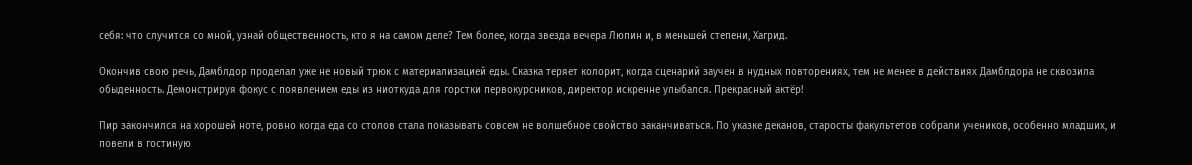себя: что случится со мной, узнай общественность, кто я на самом деле? Тем более, когда звезда вечера Люпин и, в меньшей степени, Хагрид.

Окончив свою речь, Дамблдор проделал уже не новый трюк с материализацией еды. Сказка теряет колорит, когда сценарий заучен в нудных повторениях, тем не менее в действиях Дамблдора не сквозила обыденность. Демонстрируя фокус с появлением еды из ниоткуда для горстки первокурсников, директор искренне улыбался. Прекрасный актёр!

Пир закончился на хорошей ноте, ровно когда еда со столов стала показывать совсем не волшебное свойство заканчиваться. По указке деканов, старосты факультетов собрали учеников, особенно младших, и повели в гостиную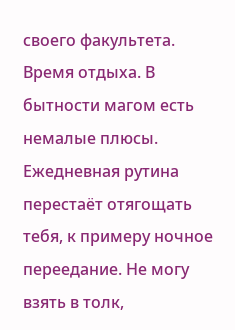своего факультета. Время отдыха. В бытности магом есть немалые плюсы. Ежедневная рутина перестаёт отягощать тебя, к примеру ночное переедание. Не могу взять в толк,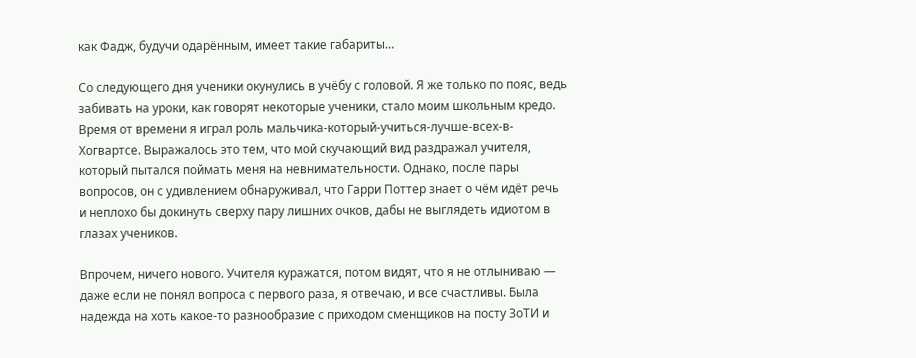как Фадж, будучи одарённым, имеет такие габариты…

Со следующего дня ученики окунулись в учёбу с головой. Я же только по пояс, ведь забивать на уроки, как говорят некоторые ученики, стало моим школьным кредо. Время от времени я играл роль мальчика-который-учиться-лучше-всех-в-Хогвартсе. Выражалось это тем, что мой скучающий вид раздражал учителя, который пытался поймать меня на невнимательности. Однако, после пары вопросов, он с удивлением обнаруживал, что Гарри Поттер знает о чём идёт речь и неплохо бы докинуть сверху пару лишних очков, дабы не выглядеть идиотом в глазах учеников.

Впрочем, ничего нового. Учителя куражатся, потом видят, что я не отлыниваю — даже если не понял вопроса с первого раза, я отвечаю, и все счастливы. Была надежда на хоть какое-то разнообразие с приходом сменщиков на посту ЗоТИ и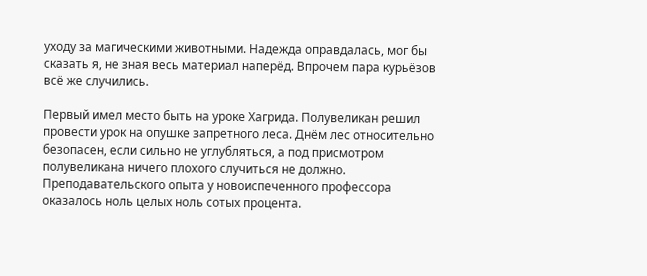уходу за магическими животными. Надежда оправдалась, мог бы сказать я, не зная весь материал наперёд. Впрочем пара курьёзов всё же случились.

Первый имел место быть на уроке Хагрида. Полувеликан решил провести урок на опушке запретного леса. Днём лес относительно безопасен, если сильно не углубляться, а под присмотром полувеликана ничего плохого случиться не должно. Преподавательского опыта у новоиспеченного профессора оказалось ноль целых ноль сотых процента.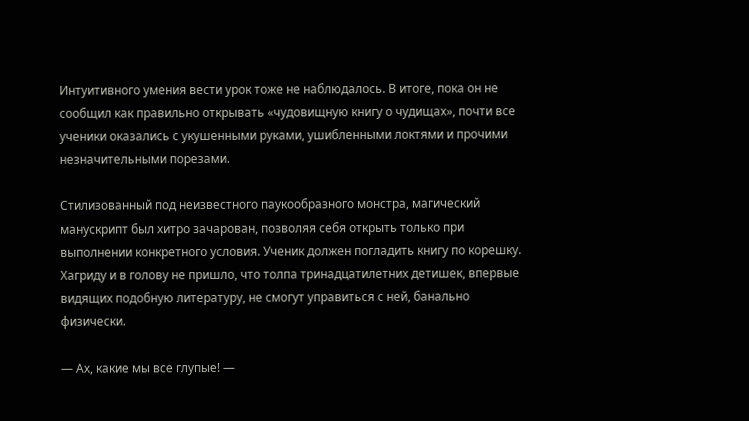Интуитивного умения вести урок тоже не наблюдалось. В итоге, пока он не сообщил как правильно открывать «чудовищную книгу о чудищах», почти все ученики оказались с укушенными руками, ушибленными локтями и прочими незначительными порезами.

Стилизованный под неизвестного паукообразного монстра, магический манускрипт был хитро зачарован, позволяя себя открыть только при выполнении конкретного условия. Ученик должен погладить книгу по корешку. Хагриду и в голову не пришло, что толпа тринадцатилетних детишек, впервые видящих подобную литературу, не смогут управиться с ней, банально физически.

— Ах, какие мы все глупые! —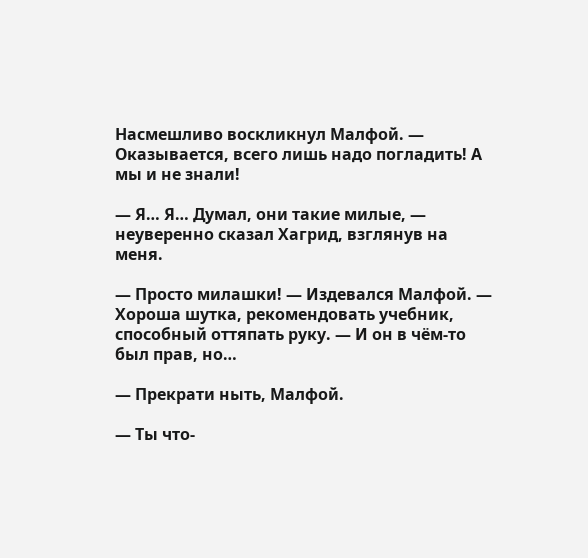Насмешливо воскликнул Малфой. — Оказывается, всего лишь надо погладить! А мы и не знали!

— Я… Я… Думал, они такие милые, — неуверенно сказал Хагрид, взглянув на меня.

— Просто милашки! — Издевался Малфой. — Хороша шутка, рекомендовать учебник, способный оттяпать руку. — И он в чём-то был прав, но…

— Прекрати ныть, Малфой.

— Ты что-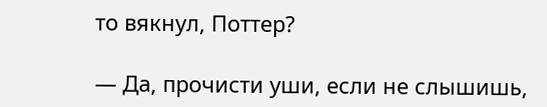то вякнул, Поттер?

— Да, прочисти уши, если не слышишь,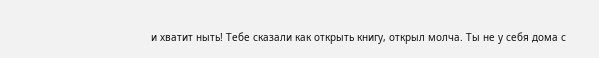и хватит ныть! Тебе сказали как открыть книгу, открыл молча. Ты не у себя дома с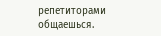репетиторами общаешься.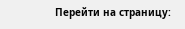Перейти на страницу: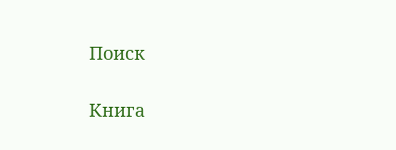Поиск

Книга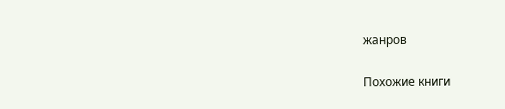жанров

Похожие книги